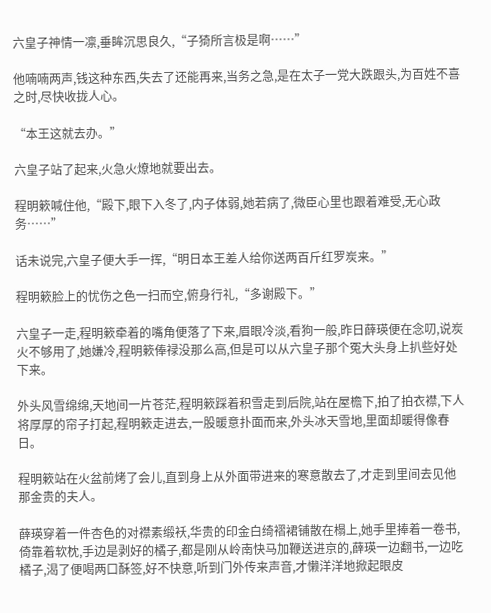六皇子神情一凛,垂眸沉思良久,“子猗所言极是啊……”

他喃喃两声,钱这种东西,失去了还能再来,当务之急,是在太子一党大跌跟头,为百姓不喜之时,尽快收拢人心。

“本王这就去办。”

六皇子站了起来,火急火燎地就要出去。

程明簌喊住他,“殿下,眼下入冬了,内子体弱,她若病了,微臣心里也跟着难受,无心政务……”

话未说完,六皇子便大手一挥,“明日本王差人给你送两百斤红罗炭来。”

程明簌脸上的忧伤之色一扫而空,俯身行礼,“多谢殿下。”

六皇子一走,程明簌牵着的嘴角便落了下来,眉眼冷淡,看狗一般,昨日薛瑛便在念叨,说炭火不够用了,她嫌冷,程明簌俸禄没那么高,但是可以从六皇子那个冤大头身上扒些好处下来。

外头风雪绵绵,天地间一片苍茫,程明簌踩着积雪走到后院,站在屋檐下,拍了拍衣襟,下人将厚厚的帘子打起,程明簌走进去,一股暖意扑面而来,外头冰天雪地,里面却暖得像春日。

程明簌站在火盆前烤了会儿,直到身上从外面带进来的寒意散去了,才走到里间去见他那金贵的夫人。

薛瑛穿着一件杏色的对襟素缎袄,华贵的印金白绮褶裙铺散在榻上,她手里捧着一卷书,倚靠着软枕,手边是剥好的橘子,都是刚从岭南快马加鞭送进京的,薛瑛一边翻书,一边吃橘子,渴了便喝两口酥签,好不快意,听到门外传来声音,才懒洋洋地掀起眼皮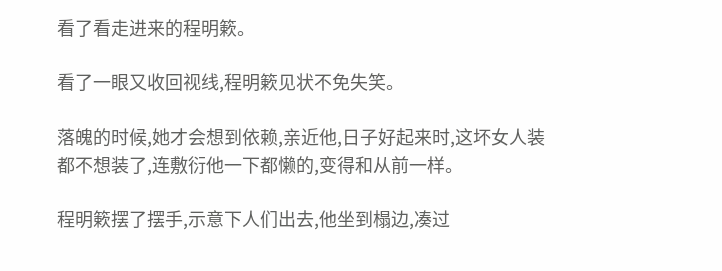看了看走进来的程明簌。

看了一眼又收回视线,程明簌见状不免失笑。

落魄的时候,她才会想到依赖,亲近他,日子好起来时,这坏女人装都不想装了,连敷衍他一下都懒的,变得和从前一样。

程明簌摆了摆手,示意下人们出去,他坐到榻边,凑过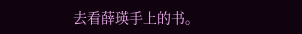去看薛瑛手上的书。